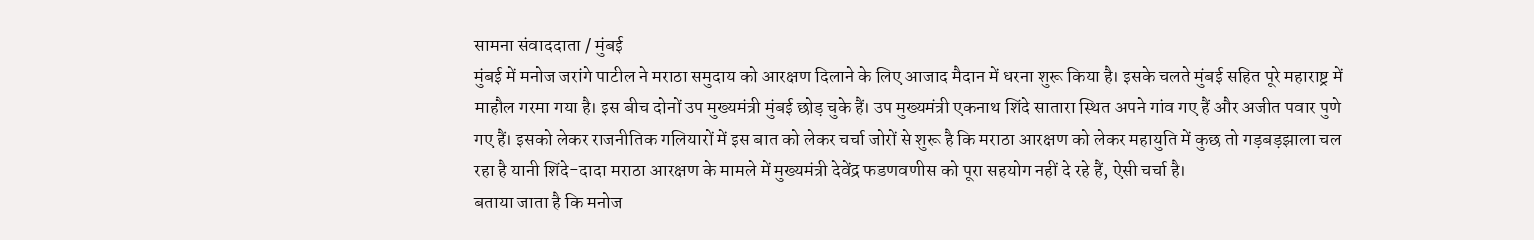सामना संवाददाता / मुंबई
मुंबई में मनोज जरांगे पाटील ने मराठा समुदाय को आरक्षण दिलाने के लिए आजाद मैदान में धरना शुरू किया है। इसके चलते मुंबई सहित पूरे महाराष्ट्र में माहौल गरमा गया है। इस बीच दोनों उप मुख्यमंत्री मुंबई छोड़ चुके हैं। उप मुख्यमंत्री एकनाथ शिंदे सातारा स्थित अपने गांव गए हैं और अजीत पवार पुणे गए हैं। इसको लेकर राजनीतिक गलियारों में इस बात को लेकर चर्चा जोरों से शुरू है कि मराठा आरक्षण को लेकर महायुति में कुछ तो गड़बड़झाला चल रहा है यानी शिंदे-दादा मराठा आरक्षण के मामले में मुख्यमंत्री देवेंद्र फडणवणीस को पूरा सहयोग नहीं दे रहे हैं, ऐसी चर्चा है।
बताया जाता है कि मनोज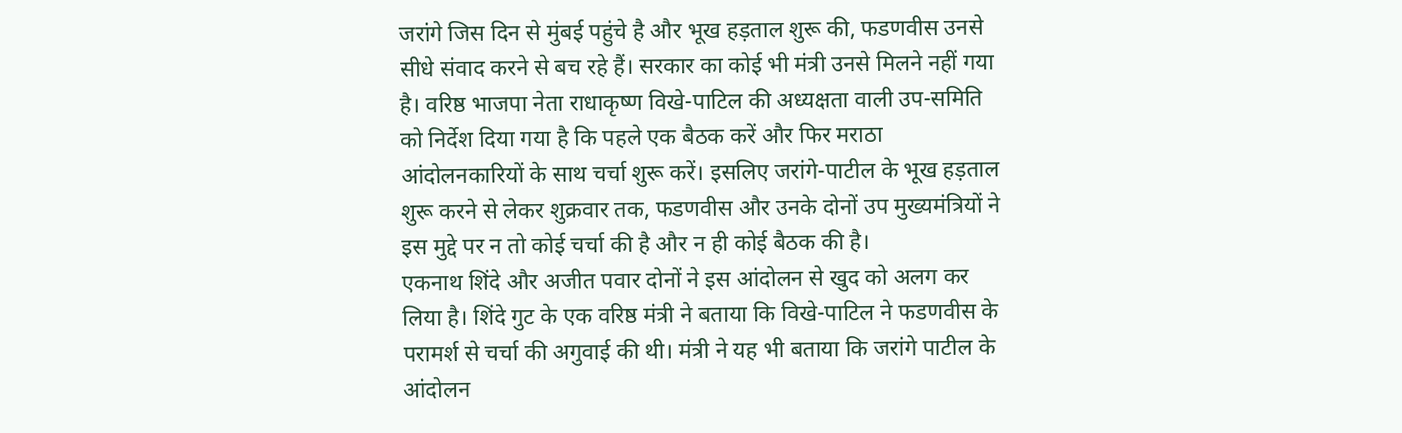जरांगे जिस दिन से मुंबई पहुंचे है और भूख हड़ताल शुरू की, फडणवीस उनसे सीधे संवाद करने से बच रहे हैं। सरकार का कोई भी मंत्री उनसे मिलने नहीं गया है। वरिष्ठ भाजपा नेता राधाकृष्ण विखे-पाटिल की अध्यक्षता वाली उप-समिति को निर्देश दिया गया है कि पहले एक बैठक करें और फिर मराठा आंदोलनकारियों के साथ चर्चा शुरू करें। इसलिए जरांगे-पाटील के भूख हड़ताल शुरू करने से लेकर शुक्रवार तक, फडणवीस और उनके दोनों उप मुख्यमंत्रियों ने इस मुद्दे पर न तो कोई चर्चा की है और न ही कोई बैठक की है।
एकनाथ शिंदे और अजीत पवार दोनों ने इस आंदोलन से खुद को अलग कर लिया है। शिंदे गुट के एक वरिष्ठ मंत्री ने बताया कि विखे-पाटिल ने फडणवीस के परामर्श से चर्चा की अगुवाई की थी। मंत्री ने यह भी बताया कि जरांगे पाटील के आंदोलन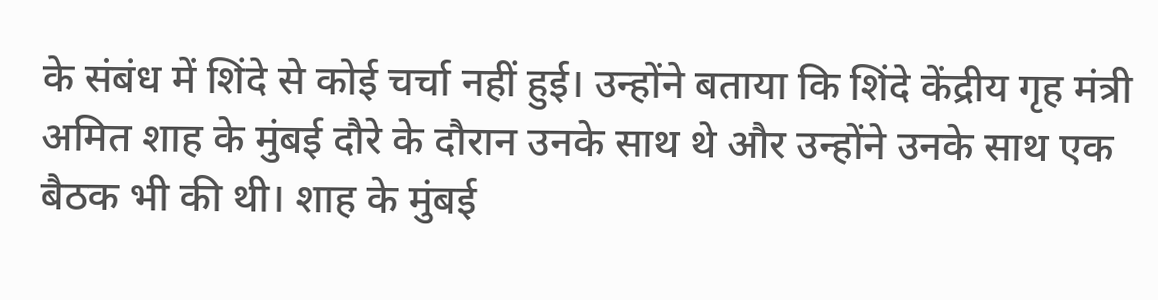के संबंध में शिंदे से कोई चर्चा नहीं हुई। उन्होंने बताया कि शिंदे केंद्रीय गृह मंत्री अमित शाह के मुंबई दौरे के दौरान उनके साथ थे और उन्होंने उनके साथ एक बैठक भी की थी। शाह के मुंबई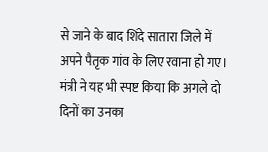से जाने के बाद शिंदे सातारा जिले में अपने पैतृक गांव के लिए रवाना हो गए। मंत्री ने यह भी स्पष्ट किया कि अगले दो दिनों का उनका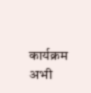कार्यक्रम अभी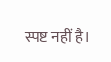स्पष्ट नहीं है।